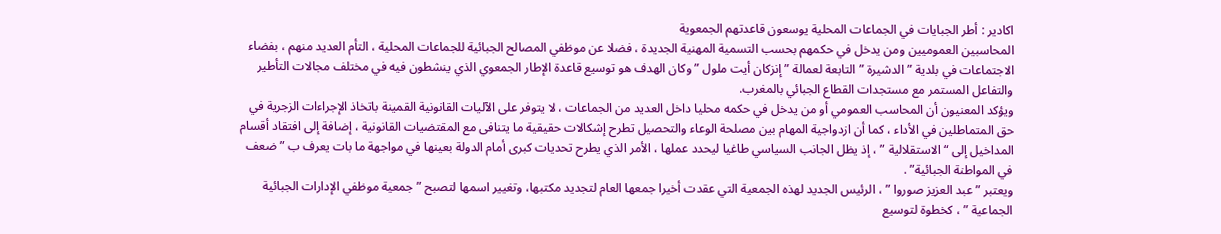اكادير : أطر الجبايات في الجماعات المحلية يوسعون قاعدتهم الجمعوية
المحاسبين العموميين ومن يدخل في حكمهم بحسب التسمية المهنية الجديدة ، فضلا عن موظفي المصالح الجبائية للجماعات المحلية ، التأم العديد منهم ، بفضاء الاجتماعات في بلدية ” الدشيرة ” التابعة لعمالة ” إنزكان أيت ملول ” وكان الهدف هو توسيع قاعدة الإطار الجمعوي الذي ينشطون فيه في مختلف مجالات التأطير والتفاعل المستمر مع مستجدات القطاع الجبائي بالمغرب.
ويؤكد المعنيون أن المحاسب العمومي أو من يدخل في حكمه محليا داخل العديد من الجماعات ، لا يتوفر على الآليات القانونية القمينة باتخاذ الإجراءات الزجرية في حق المتماطلين في الأداء ، كما أن ازدواجية المهام بين مصلحة الوعاء والتحصيل تطرح إشكالات حقيقية ما يتنافى مع المقتضيات القانونية ، إضافة إلى افتقاد أقسام المداخيل إلى “الاستقلالية ” ، إذ يظل الجانب السياسي طاغيا ليحدد عملها ، الأمر الذي يطرح تحديات كبرى أمام الدولة بعينها في مواجهة ما بات يعرف ب ” ضعف في المواطنة الجبائية” .
ويعتبر ” عبد العزيز صوروا ” ، الرئيس الجديد لهذه الجمعية التي عقدت أخيرا جمعها العام لتجديد مكتبها، وتغيير اسمها لتصبح ” جمعية موظفي الإدارات الجبائية الجماعية ” ، كخطوة لتوسيع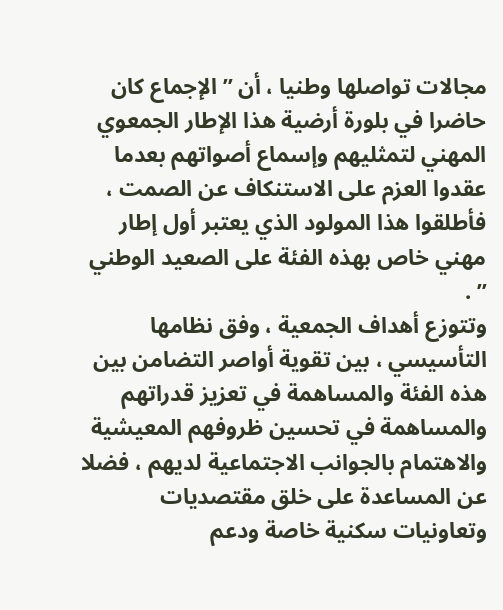مجالات تواصلها وطنيا ، أن ” الإجماع كان حاضرا في بلورة أرضية هذا الإطار الجمعوي المهني لتمثليهم وإسماع أصواتهم بعدما عقدوا العزم على الاستنكاف عن الصمت ، فأطلقوا هذا المولود الذي يعتبر أول إطار مهني خاص بهذه الفئة على الصعيد الوطني ” .
وتتوزع أهداف الجمعية ، وفق نظامها التأسيسي ، بين تقوية أواصر التضامن بين هذه الفئة والمساهمة في تعزيز قدراتهم والمساهمة في تحسين ظروفهم المعيشية والاهتمام بالجوانب الاجتماعية لديهم ، فضلا عن المساعدة على خلق مقتصديات وتعاونيات سكنية خاصة ودعم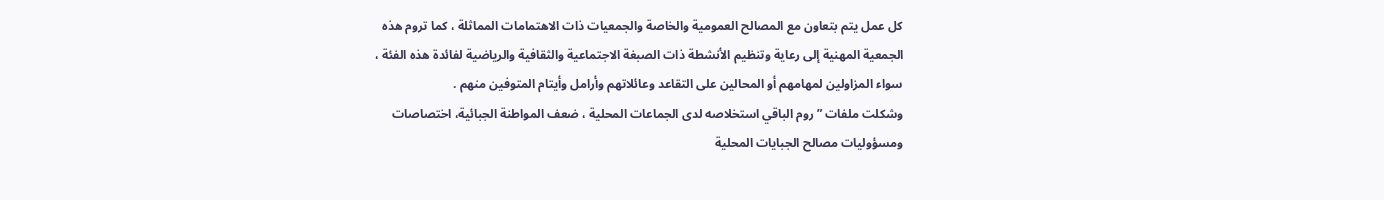كل عمل يتم بتعاون مع المصالح العمومية والخاصة والجمعيات ذات الاهتمامات المماثلة ، كما تروم هذه الجمعية المهنية إلى رعاية وتنظيم الأنشطة ذات الصبغة الاجتماعية والثقافية والرياضية لفائدة هذه الفئة ، سواء المزاولين لمهامهم أو المحالين على التقاعد وعائلاتهم وأرامل وأيتام المتوفين منهم .
وشكلت ملفات ” روم الباقي استخلاصه لدى الجماعات المحلية ، ضعف المواطنة الجبائية، اختصاصات ومسؤوليات مصالح الجبايات المحلية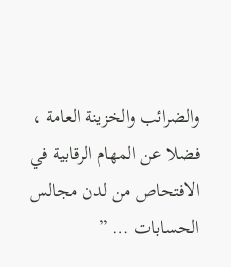والضرائب والخزينة العامة ، فضلا عن المهام الرقابية في الافتحاص من لدن مجالس الحسابات … ”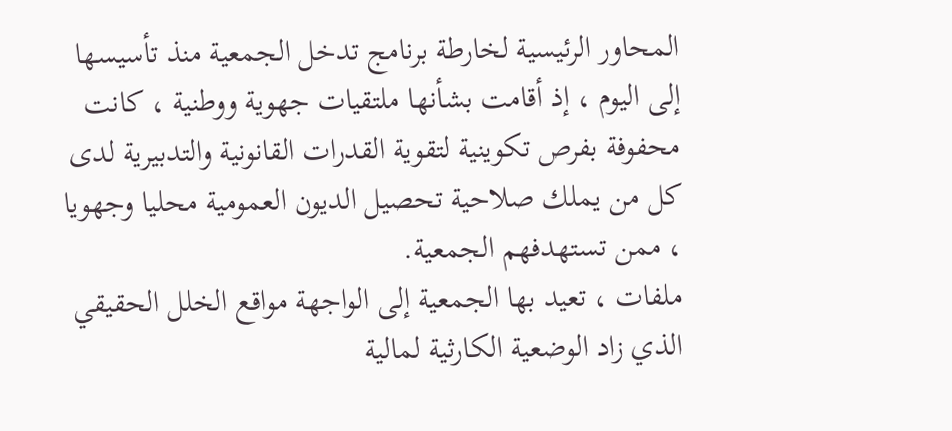المحاور الرئيسية لخارطة برنامج تدخل الجمعية منذ تأسيسها إلى اليوم ، إذ أقامت بشأنها ملتقيات جهوية ووطنية ، كانت محفوفة بفرص تكوينية لتقوية القدرات القانونية والتدبيرية لدى كل من يملك صلاحية تحصيل الديون العمومية محليا وجهويا ، ممن تستهدفهم الجمعية.
ملفات ، تعيد بها الجمعية إلى الواجهة مواقع الخلل الحقيقي الذي زاد الوضعية الكارثية لمالية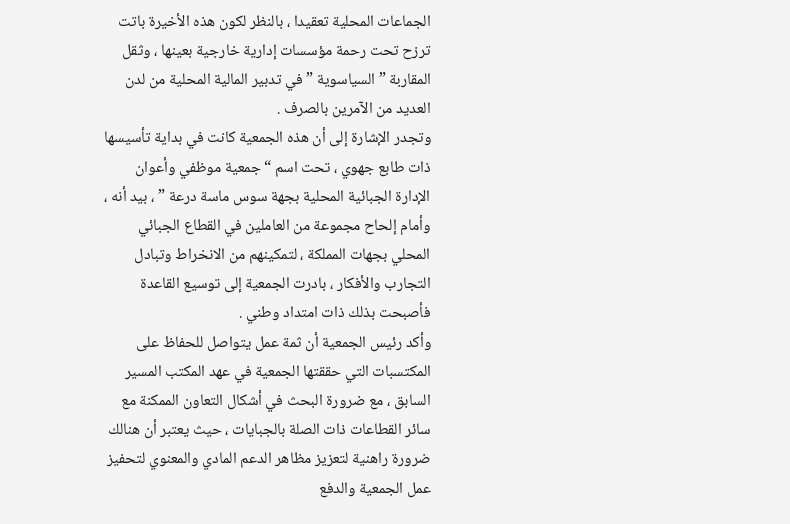الجماعات المحلية تعقيدا ، بالنظر لكون هذه الأخيرة باتت ترزح تحت رحمة مؤسسات إدارية خارجية بعينها ، وثقل المقاربة ” السياسوية ” في تدبير المالية المحلية من لدن العديد من الآمرين بالصرف .
وتجدر الإشارة إلى أن هذه الجمعية كانت في بداية تأسيسها ذات طابع جهوي ، تحت اسم “جمعية موظفي وأعوان الإدارة الجبائية المحلية بجهة سوس ماسة درعة ” ، بيد أنه ، وأمام إلحاح مجموعة من العاملين في القطاع الجبائي المحلي بجهات المملكة ، لتمكينهم من الانخراط وتبادل التجارب والأفكار ، بادرت الجمعية إلى توسيع القاعدة فأصبحت بذلك ذات امتداد وطني .
وأكد رئيس الجمعية أن ثمة عمل يتواصل للحفاظ على المكتسبات التي حققتها الجمعية في عهد المكتب المسير السابق ، مع ضرورة البحث في أشكال التعاون الممكنة مع سائر القطاعات ذات الصلة بالجبايات ، حيث يعتبر أن هنالك ضرورة راهنية لتعزيز مظاهر الدعم المادي والمعنوي لتحفيز عمل الجمعية والدفع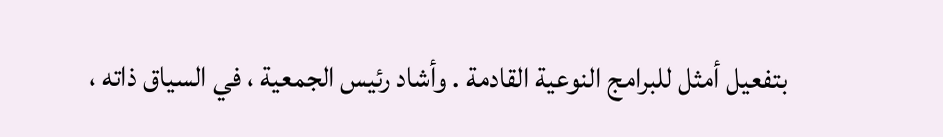بتفعيل أمثل للبرامج النوعية القادمة . وأشاد رئيس الجمعية ، في السياق ذاته ،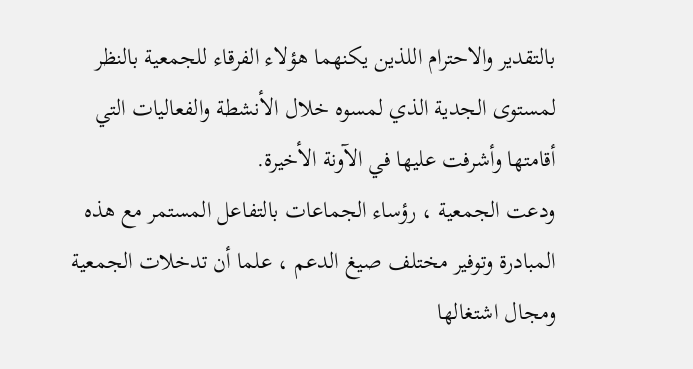بالتقدير والاحترام اللذين يكنهما هؤلاء الفرقاء للجمعية بالنظر لمستوى الجدية الذي لمسوه خلال الأنشطة والفعاليات التي أقامتها وأشرفت عليها في الآونة الأخيرة.
ودعت الجمعية ، رؤساء الجماعات بالتفاعل المستمر مع هذه المبادرة وتوفير مختلف صيغ الدعم ، علما أن تدخلات الجمعية ومجال اشتغالها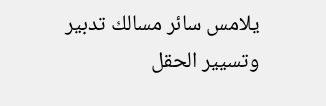يلامس سائر مسالك تدبير وتسيير الحقل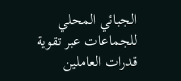الجبائي المحلي للجماعات عبر تقوية قدرات العاملين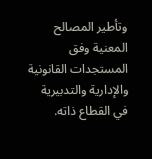وتأطير المصالح المعنية وفق المستجدات القانونية والإدارية والتدبيرية في القطاع ذاته.